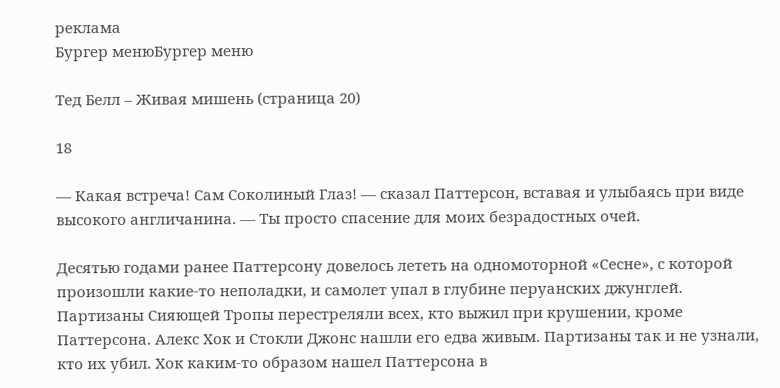реклама
Бургер менюБургер меню

Тед Белл – Живая мишень (страница 20)

18

— Какая встреча! Сам Соколиный Глаз! — сказал Паттерсон, вставая и улыбаясь при виде высокого англичанина. — Ты просто спасение для моих безрадостных очей.

Десятью годами ранее Паттерсону довелось лететь на одномоторной «Сесне», с которой произошли какие-то неполадки, и самолет упал в глубине перуанских джунглей. Партизаны Сияющей Тропы перестреляли всех, кто выжил при крушении, кроме Паттерсона. Алекс Хок и Стокли Джонс нашли его едва живым. Партизаны так и не узнали, кто их убил. Хок каким-то образом нашел Паттерсона в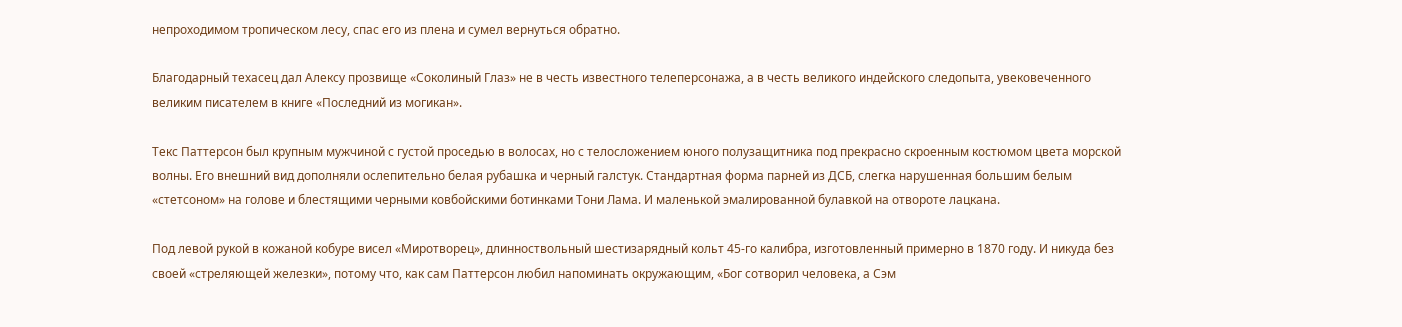непроходимом тропическом лесу, спас его из плена и сумел вернуться обратно.

Благодарный техасец дал Алексу прозвище «Соколиный Глаз» не в честь известного телеперсонажа, а в честь великого индейского следопыта, увековеченного великим писателем в книге «Последний из могикан».

Текс Паттерсон был крупным мужчиной с густой проседью в волосах, но с телосложением юного полузащитника под прекрасно скроенным костюмом цвета морской волны. Его внешний вид дополняли ослепительно белая рубашка и черный галстук. Стандартная форма парней из ДСБ, слегка нарушенная большим белым «стетсоном» на голове и блестящими черными ковбойскими ботинками Тони Лама. И маленькой эмалированной булавкой на отвороте лацкана.

Под левой рукой в кожаной кобуре висел «Миротворец», длинноствольный шестизарядный кольт 45-го калибра, изготовленный примерно в 1870 году. И никуда без своей «стреляющей железки», потому что, как сам Паттерсон любил напоминать окружающим, «Бог сотворил человека, а Сэм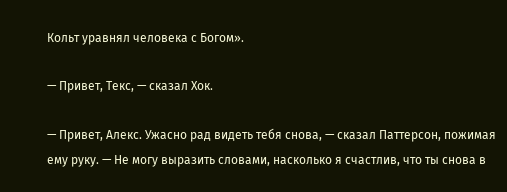Кольт уравнял человека с Богом».

— Привет, Текс, — сказал Хок.

— Привет, Алекс. Ужасно рад видеть тебя снова, — сказал Паттерсон, пожимая ему руку. — Не могу выразить словами, насколько я счастлив, что ты снова в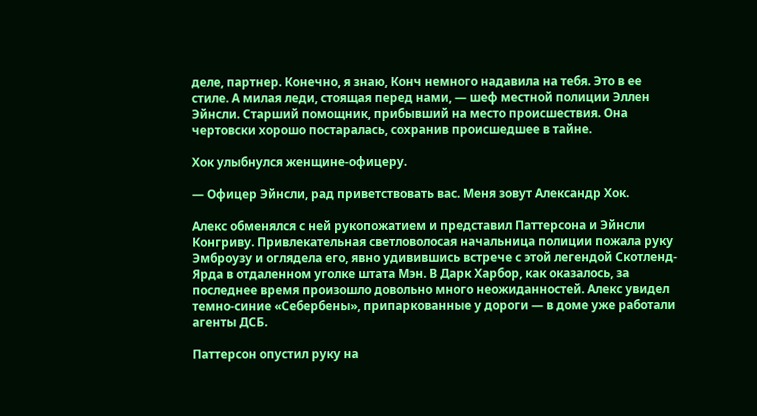деле, партнер. Конечно, я знаю, Конч немного надавила на тебя. Это в ее стиле. А милая леди, стоящая перед нами, — шеф местной полиции Эллен Эйнсли. Старший помощник, прибывший на место происшествия. Она чертовски хорошо постаралась, сохранив происшедшее в тайне.

Хок улыбнулся женщине-офицеру.

— Офицер Эйнсли, рад приветствовать вас. Меня зовут Александр Хок.

Алекс обменялся с ней рукопожатием и представил Паттерсона и Эйнсли Конгриву. Привлекательная светловолосая начальница полиции пожала руку Эмброузу и оглядела его, явно удивившись встрече с этой легендой Скотленд-Ярда в отдаленном уголке штата Мэн. В Дарк Харбор, как оказалось, за последнее время произошло довольно много неожиданностей. Алекс увидел темно-синие «Себербены», припаркованные у дороги — в доме уже работали агенты ДСБ.

Паттерсон опустил руку на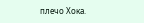плечо Хока.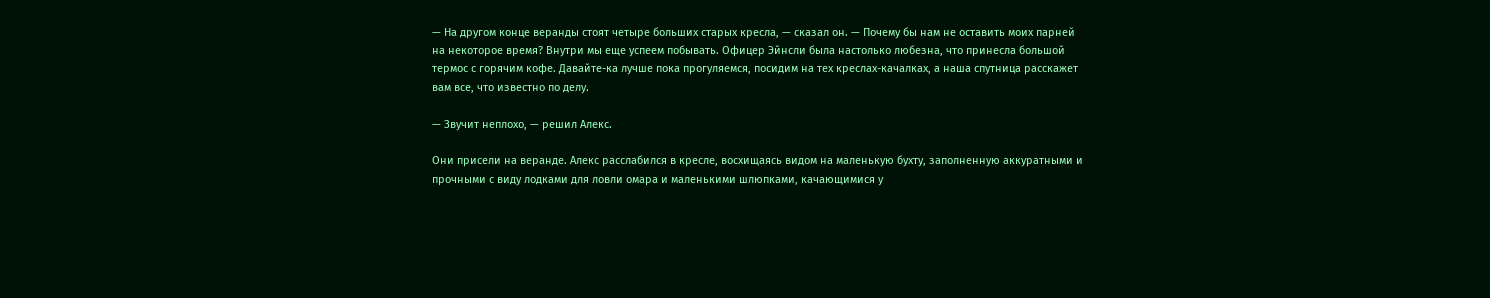— На другом конце веранды стоят четыре больших старых кресла, — сказал он. — Почему бы нам не оставить моих парней на некоторое время? Внутри мы еще успеем побывать. Офицер Эйнсли была настолько любезна, что принесла большой термос с горячим кофе. Давайте-ка лучше пока прогуляемся, посидим на тех креслах-качалках, а наша спутница расскажет вам все, что известно по делу.

— Звучит неплохо, — решил Алекс.

Они присели на веранде. Алекс расслабился в кресле, восхищаясь видом на маленькую бухту, заполненную аккуратными и прочными с виду лодками для ловли омара и маленькими шлюпками, качающимися у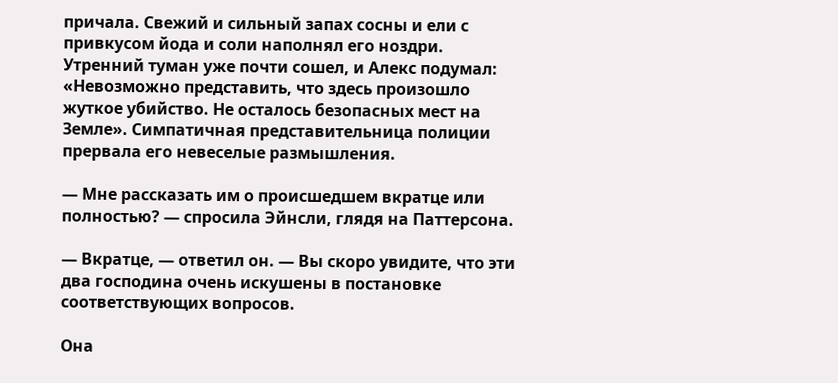причала. Свежий и сильный запах сосны и ели с привкусом йода и соли наполнял его ноздри. Утренний туман уже почти сошел, и Алекс подумал: «Невозможно представить, что здесь произошло жуткое убийство. Не осталось безопасных мест на Земле». Симпатичная представительница полиции прервала его невеселые размышления.

— Мне рассказать им о происшедшем вкратце или полностью? — спросила Эйнсли, глядя на Паттерсона.

— Вкратце, — ответил он. — Вы скоро увидите, что эти два господина очень искушены в постановке соответствующих вопросов.

Она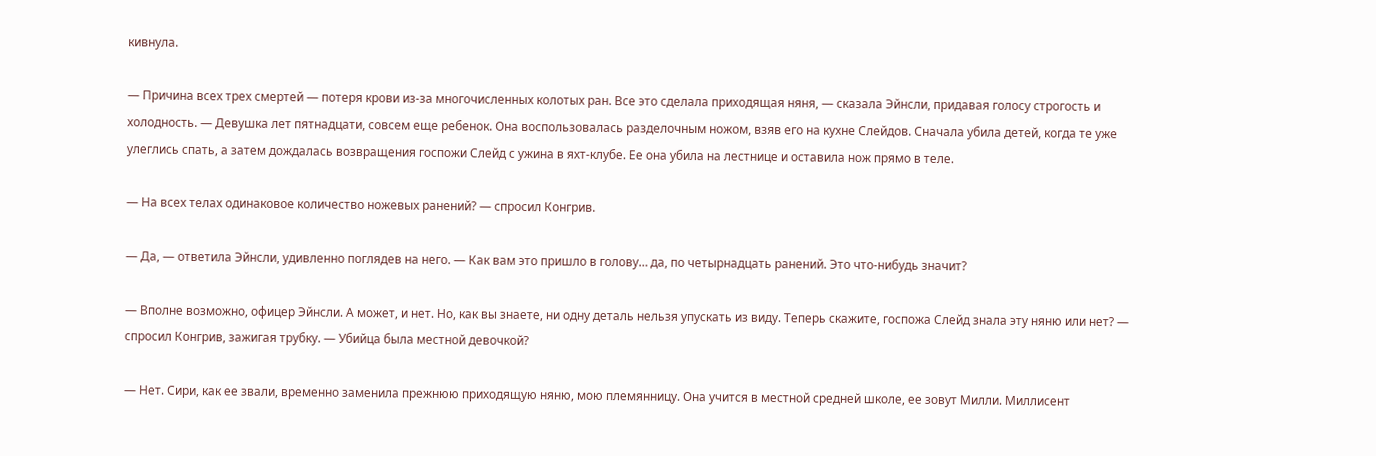кивнула.

— Причина всех трех смертей — потеря крови из-за многочисленных колотых ран. Все это сделала приходящая няня, — сказала Эйнсли, придавая голосу строгость и холодность. — Девушка лет пятнадцати, совсем еще ребенок. Она воспользовалась разделочным ножом, взяв его на кухне Слейдов. Сначала убила детей, когда те уже улеглись спать, а затем дождалась возвращения госпожи Слейд с ужина в яхт-клубе. Ее она убила на лестнице и оставила нож прямо в теле.

— На всех телах одинаковое количество ножевых ранений? — спросил Конгрив.

— Да, — ответила Эйнсли, удивленно поглядев на него. — Как вам это пришло в голову… да, по четырнадцать ранений. Это что-нибудь значит?

— Вполне возможно, офицер Эйнсли. А может, и нет. Но, как вы знаете, ни одну деталь нельзя упускать из виду. Теперь скажите, госпожа Слейд знала эту няню или нет? — спросил Конгрив, зажигая трубку. — Убийца была местной девочкой?

— Нет. Сири, как ее звали, временно заменила прежнюю приходящую няню, мою племянницу. Она учится в местной средней школе, ее зовут Милли. Миллисент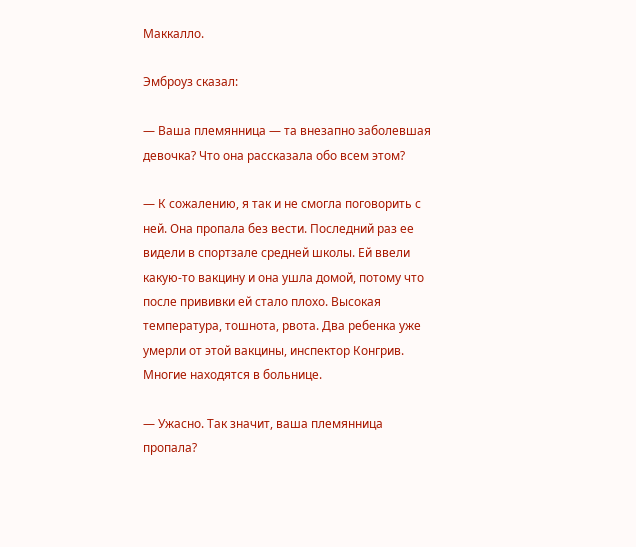Маккалло.

Эмброуз сказал:

— Ваша племянница — та внезапно заболевшая девочка? Что она рассказала обо всем этом?

— К сожалению, я так и не смогла поговорить с ней. Она пропала без вести. Последний раз ее видели в спортзале средней школы. Ей ввели какую-то вакцину и она ушла домой, потому что после прививки ей стало плохо. Высокая температура, тошнота, рвота. Два ребенка уже умерли от этой вакцины, инспектор Конгрив. Многие находятся в больнице.

— Ужасно. Так значит, ваша племянница пропала?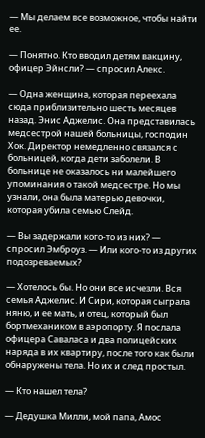— Мы делаем все возможное, чтобы найти ее.

— Понятно. Кто вводил детям вакцину, офицер Эйнсли? — спросил Алекс.

— Одна женщина, которая переехала сюда приблизительно шесть месяцев назад. Энис Аджелис. Она представилась медсестрой нашей больницы, господин Хок. Директор немедленно связался с больницей, когда дети заболели. В больнице не оказалось ни малейшего упоминания о такой медсестре. Но мы узнали, она была матерью девочки, которая убила семью Слейд.

— Вы задержали кого-то из них? — спросил Эмброуз. — Или кого-то из других подозреваемых?

— Хотелось бы. Но они все исчезли. Вся семья Аджелис. И Сири, которая сыграла няню, и ее мать, и отец, который был бортмехаником в аэропорту. Я послала офицера Саваласа и два полицейских наряда в их квартиру, после того как были обнаружены тела. Но их и след простыл.

— Кто нашел тела?

— Дедушка Милли, мой папа, Амос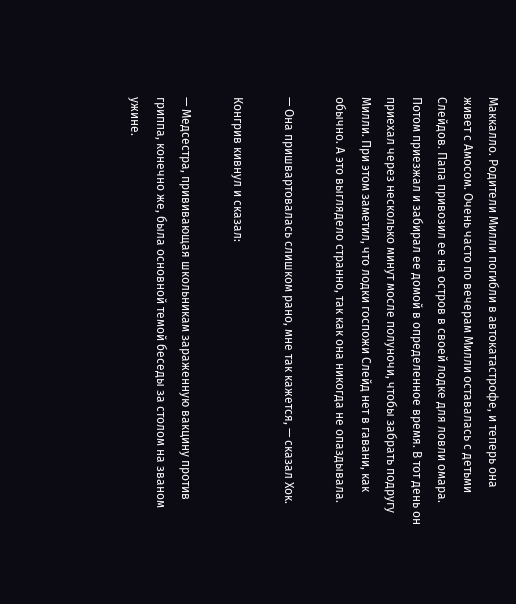Маккалло. Родители Милли погибли в автокатастрофе, и теперь она живет с Амосом. Очень часто по вечерам Милли оставалась с детьми Слейдов. Папа привозил ее на остров в своей лодке для ловли омара. Потом приезжал и забирал ее домой в определенное время. В тот день он приехал через несколько минут мосле полуночи, чтобы забрать подругу Милли. При этом заметил, что лодки госпожи Слейд нет в гавани, как обычно. А это выглядело странно, так как она никогда не опаздывала.

— Она пришвартовалась слишком рано, мне так кажется, — сказал Хок.

Конгрив кивнул и сказал:

— Медсестра, прививающая школьникам зараженную вакцину против гриппа, конечно же, была основной темой беседы за столом на званом ужине.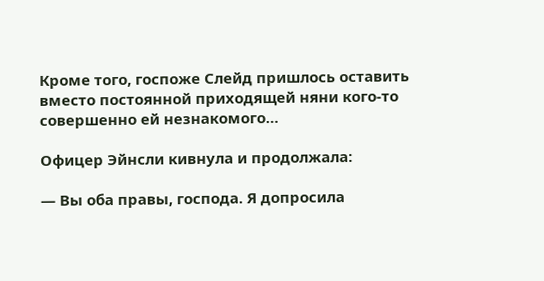Кроме того, госпоже Слейд пришлось оставить вместо постоянной приходящей няни кого-то совершенно ей незнакомого…

Офицер Эйнсли кивнула и продолжала:

— Вы оба правы, господа. Я допросила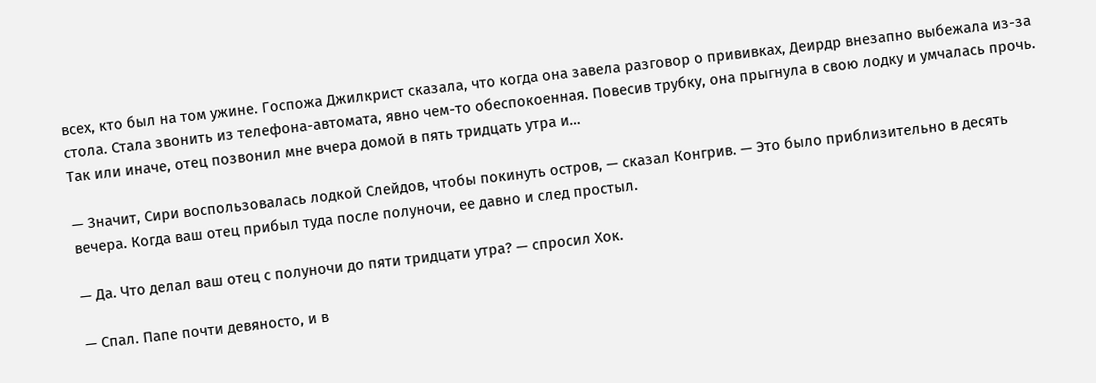всех, кто был на том ужине. Госпожа Джилкрист сказала, что когда она завела разговор о прививках, Деирдр внезапно выбежала из-за стола. Стала звонить из телефона-автомата, явно чем-то обеспокоенная. Повесив трубку, она прыгнула в свою лодку и умчалась прочь. Так или иначе, отец позвонил мне вчера домой в пять тридцать утра и…

— Значит, Сири воспользовалась лодкой Слейдов, чтобы покинуть остров, — сказал Конгрив. — Это было приблизительно в десять вечера. Когда ваш отец прибыл туда после полуночи, ее давно и след простыл.

— Да. Что делал ваш отец с полуночи до пяти тридцати утра? — спросил Хок.

— Спал. Папе почти девяносто, и в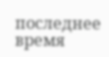последнее время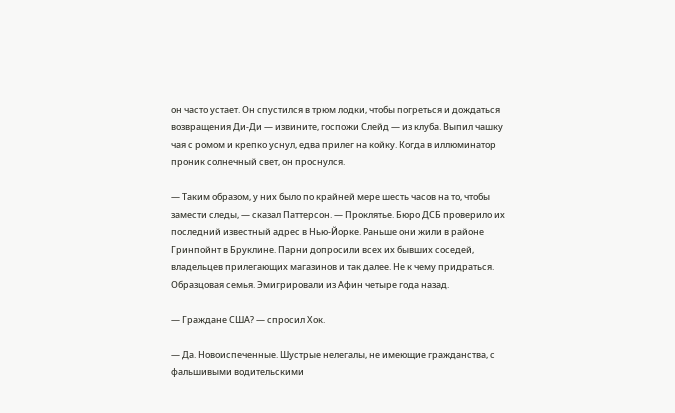он часто устает. Он спустился в трюм лодки, чтобы погреться и дождаться возвращения Ди-Ди — извините, госпожи Слейд — из клуба. Выпил чашку чая с ромом и крепко уснул, едва прилег на койку. Когда в иллюминатор проник солнечный свет, он проснулся.

— Таким образом, у них было по крайней мере шесть часов на то, чтобы замести следы, — сказал Паттерсон. — Проклятье. Бюро ДСБ проверило их последний известный адрес в Нью-Йорке. Раньше они жили в районе Гринпойнт в Бруклине. Парни допросили всех их бывших соседей, владельцев прилегающих магазинов и так далее. Не к чему придраться. Образцовая семья. Эмигрировали из Афин четыре года назад.

— Граждане США? — спросил Хок.

— Да. Новоиспеченные. Шустрые нелегалы, не имеющие гражданства, с фальшивыми водительскими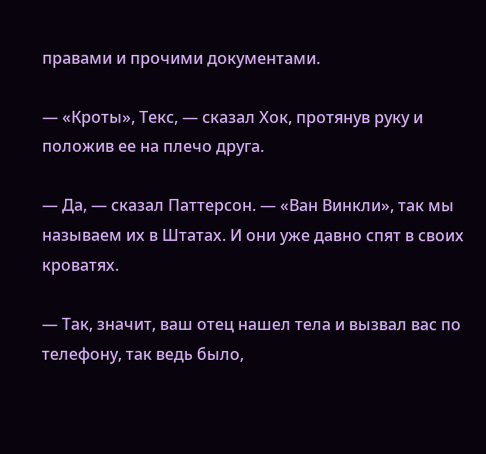правами и прочими документами.

— «Кроты», Текс, — сказал Хок, протянув руку и положив ее на плечо друга.

— Да, — сказал Паттерсон. — «Ван Винкли», так мы называем их в Штатах. И они уже давно спят в своих кроватях.

— Так, значит, ваш отец нашел тела и вызвал вас по телефону, так ведь было,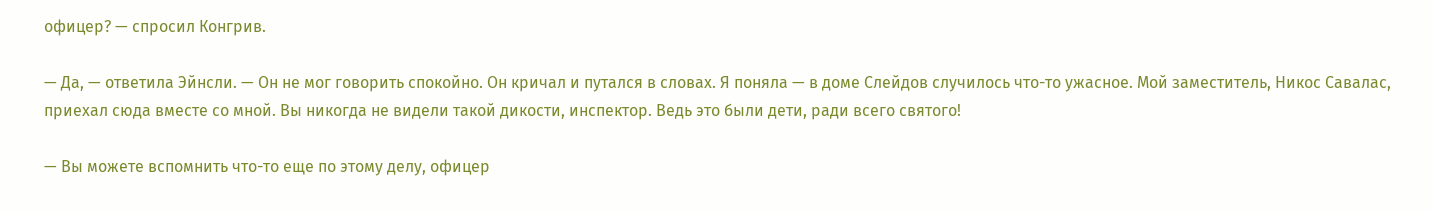офицер? — спросил Конгрив.

— Да, — ответила Эйнсли. — Он не мог говорить спокойно. Он кричал и путался в словах. Я поняла — в доме Слейдов случилось что-то ужасное. Мой заместитель, Никос Савалас, приехал сюда вместе со мной. Вы никогда не видели такой дикости, инспектор. Ведь это были дети, ради всего святого!

— Вы можете вспомнить что-то еще по этому делу, офицер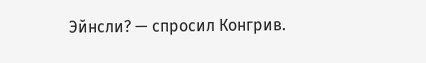Эйнсли? — спросил Конгрив.